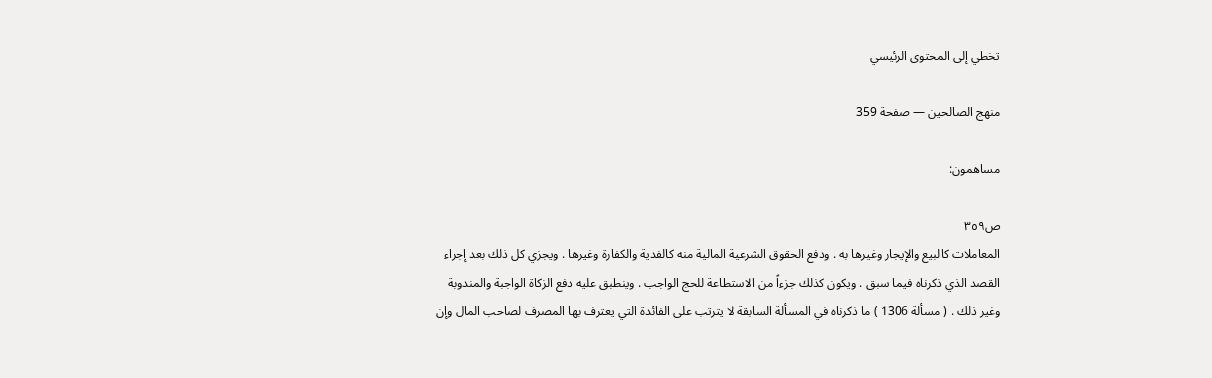تخطي إلى المحتوى الرئيسي

منهج الصالحين — صفحة 359

مساهمون:

ص٣٥٩
المعاملات كالبيع والإيجار وغيرها به . ودفع الحقوق الشرعية المالية منه كالفدية والكفارة وغيرها . ويجزي كل ذلك بعد إجراء القصد الذي ذكرناه فيما سبق . ويكون كذلك جزءاً من الاستطاعة للحج الواجب . وينطبق عليه دفع الزكاة الواجبة والمندوبة وغير ذلك . ( مسألة 1306 ) ما ذكرناه في المسألة السابقة لا يترتب على الفائدة التي يعترف بها المصرف لصاحب المال وإن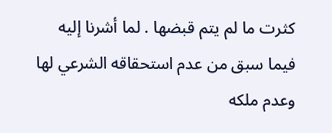كثرت ما لم يتم قبضها . لما أشرنا إليه فيما سبق من عدم استحقاقه الشرعي لها وعدم ملكه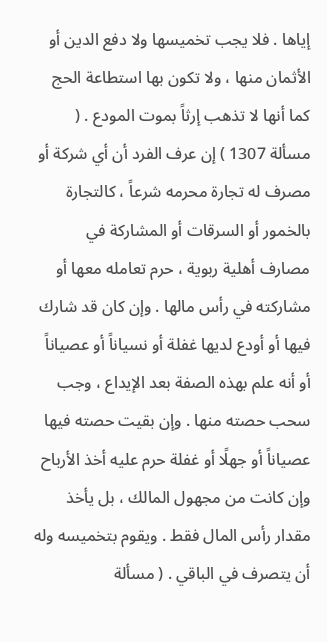إياها . فلا يجب تخميسها ولا دفع الدين أو الأثمان منها ، ولا تكون بها استطاعة الحج كما أنها لا تذهب إرثاً بموت المودع . ( مسألة 1307 ) إن عرف الفرد أن أي شركة أو مصرف له تجارة محرمه شرعاً ، كالتجارة بالخمور أو السرقات أو المشاركة في مصارف أهلية ربوية ، حرم تعامله معها أو مشاركته في رأس مالها . وإن كان قد شارك فيها أو أودع لديها غفلة أو نسياناً أو عصياناً أو أنه علم بهذه الصفة بعد الإيداع ، وجب سحب حصته منها . وإن بقيت حصته فيها عصياناً أو جهلًا أو غفلة حرم عليه أخذ الأرباح وإن كانت من مجهول المالك ، بل يأخذ مقدار رأس المال فقط . ويقوم بتخميسه وله أن يتصرف في الباقي . ( مسألة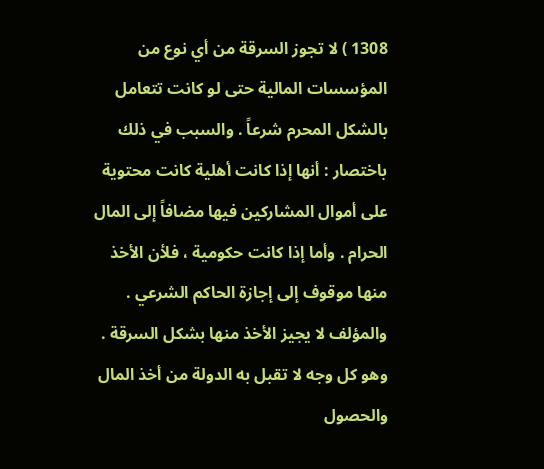1308 ) لا تجوز السرقة من أي نوع من المؤسسات المالية حتى لو كانت تتعامل بالشكل المحرم شرعاً . والسبب في ذلك باختصار : أنها إذا كانت أهلية كانت محتوية على أموال المشاركين فيها مضافاً إلى المال الحرام . وأما إذا كانت حكومية ، فلأن الأخذ منها موقوف إلى إجازة الحاكم الشرعي . والمؤلف لا يجيز الأخذ منها بشكل السرقة . وهو كل وجه لا تقبل به الدولة من أخذ المال والحصول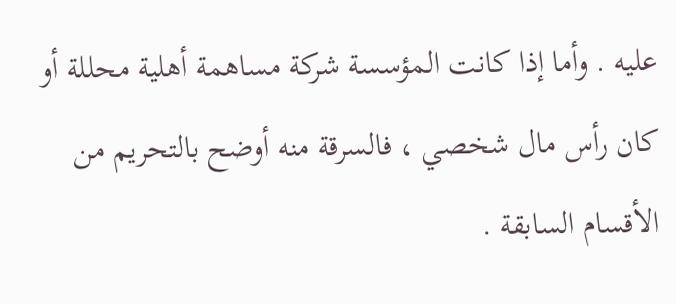عليه . وأما إذا كانت المؤسسة شركة مساهمة أهلية محللة أو كان رأس مال شخصي ، فالسرقة منه أوضح بالتحريم من الأقسام السابقة .